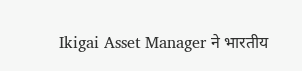Ikigai Asset Manager ने भारतीय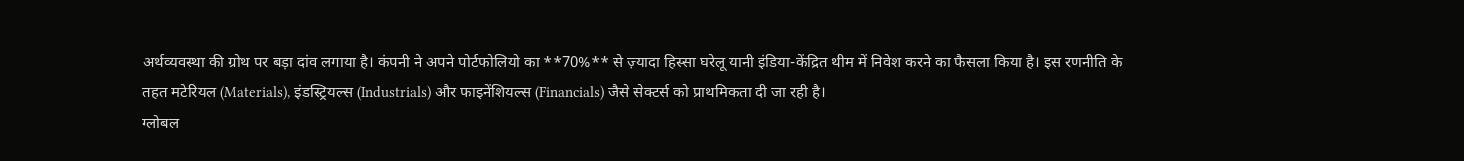अर्थव्यवस्था की ग्रोथ पर बड़ा दांव लगाया है। कंपनी ने अपने पोर्टफोलियो का **70%** से ज़्यादा हिस्सा घरेलू यानी इंडिया-केंद्रित थीम में निवेश करने का फैसला किया है। इस रणनीति के तहत मटेरियल (Materials), इंडस्ट्रियल्स (Industrials) और फाइनेंशियल्स (Financials) जैसे सेक्टर्स को प्राथमिकता दी जा रही है।
ग्लोबल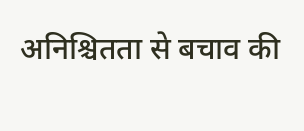अनिश्चितता से बचाव की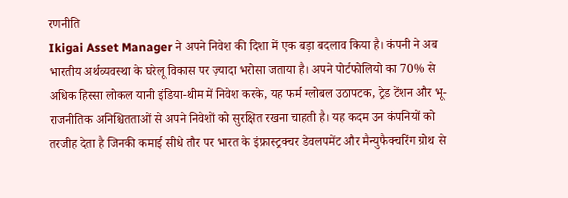रणनीति
Ikigai Asset Manager ने अपने निवेश की दिशा में एक बड़ा बदलाव किया है। कंपनी ने अब भारतीय अर्थव्यवस्था के घरेलू विकास पर ज़्यादा भरोसा जताया है। अपने पोर्टफोलियो का 70% से अधिक हिस्सा लोकल यानी इंडिया-थीम में निवेश करके, यह फर्म ग्लोबल उठापटक, ट्रेड टेंशन और भू-राजनीतिक अनिश्चितताओं से अपने निवेशों को सुरक्षित रखना चाहती है। यह कदम उन कंपनियों को तरजीह देता है जिनकी कमाई सीधे तौर पर भारत के इंफ्रास्ट्रक्चर डेवलपमेंट और मैन्युफैक्चरिंग ग्रोथ से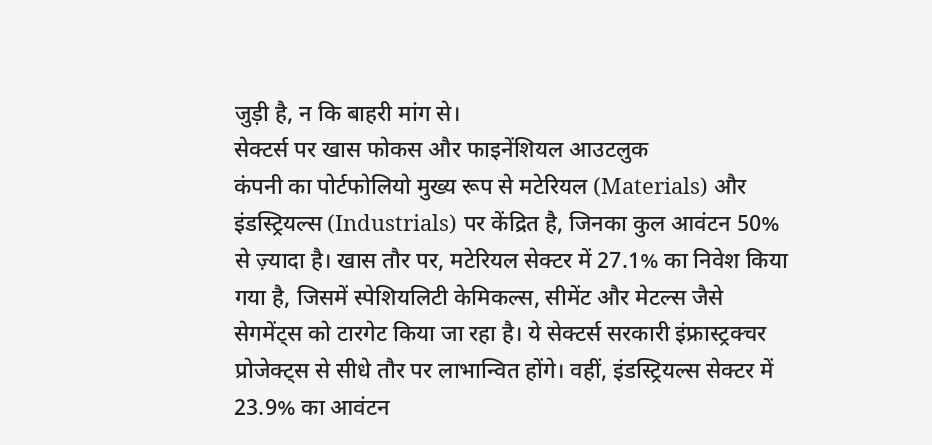जुड़ी है, न कि बाहरी मांग से।
सेक्टर्स पर खास फोकस और फाइनेंशियल आउटलुक
कंपनी का पोर्टफोलियो मुख्य रूप से मटेरियल (Materials) और इंडस्ट्रियल्स (Industrials) पर केंद्रित है, जिनका कुल आवंटन 50% से ज़्यादा है। खास तौर पर, मटेरियल सेक्टर में 27.1% का निवेश किया गया है, जिसमें स्पेशियलिटी केमिकल्स, सीमेंट और मेटल्स जैसे सेगमेंट्स को टारगेट किया जा रहा है। ये सेक्टर्स सरकारी इंफ्रास्ट्रक्चर प्रोजेक्ट्स से सीधे तौर पर लाभान्वित होंगे। वहीं, इंडस्ट्रियल्स सेक्टर में 23.9% का आवंटन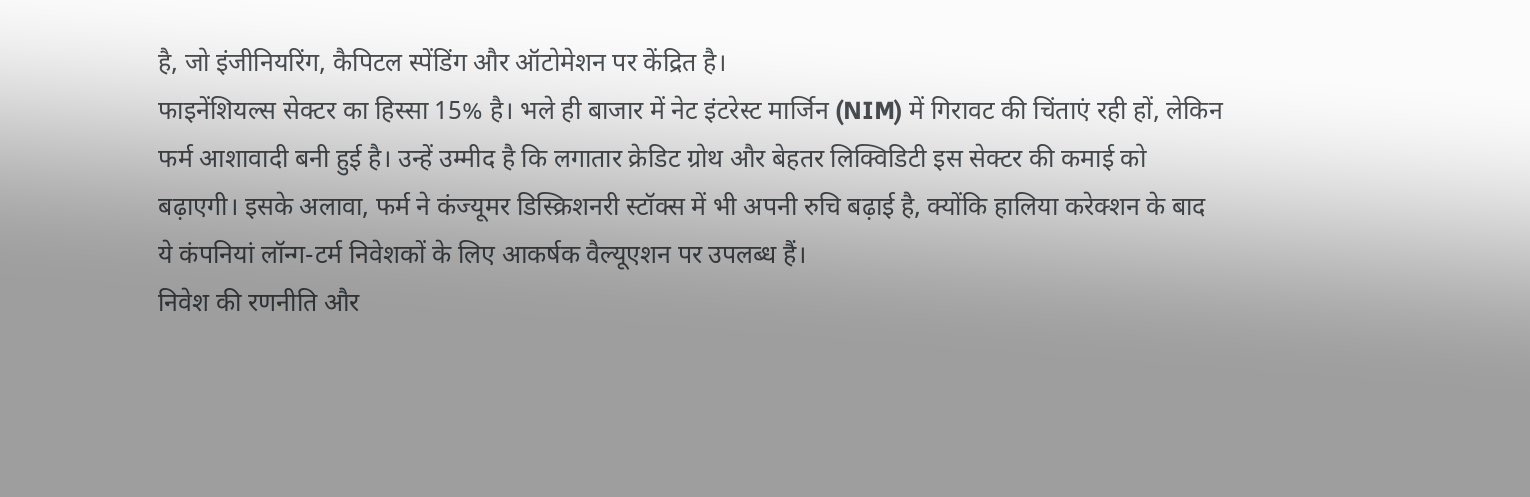है, जो इंजीनियरिंग, कैपिटल स्पेंडिंग और ऑटोमेशन पर केंद्रित है।
फाइनेंशियल्स सेक्टर का हिस्सा 15% है। भले ही बाजार में नेट इंटरेस्ट मार्जिन (NIM) में गिरावट की चिंताएं रही हों, लेकिन फर्म आशावादी बनी हुई है। उन्हें उम्मीद है कि लगातार क्रेडिट ग्रोथ और बेहतर लिक्विडिटी इस सेक्टर की कमाई को बढ़ाएगी। इसके अलावा, फर्म ने कंज्यूमर डिस्क्रिशनरी स्टॉक्स में भी अपनी रुचि बढ़ाई है, क्योंकि हालिया करेक्शन के बाद ये कंपनियां लॉन्ग-टर्म निवेशकों के लिए आकर्षक वैल्यूएशन पर उपलब्ध हैं।
निवेश की रणनीति और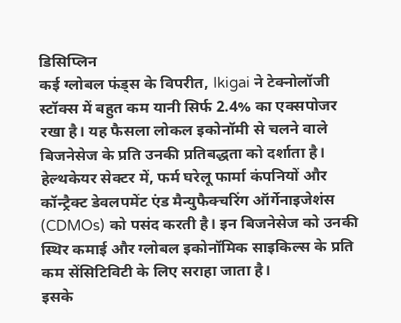डिसिप्लिन
कई ग्लोबल फंड्स के विपरीत, Ikigai ने टेक्नोलॉजी स्टॉक्स में बहुत कम यानी सिर्फ 2.4% का एक्सपोजर रखा है। यह फैसला लोकल इकोनॉमी से चलने वाले बिजनेसेज के प्रति उनकी प्रतिबद्धता को दर्शाता है। हेल्थकेयर सेक्टर में, फर्म घरेलू फार्मा कंपनियों और कॉन्ट्रैक्ट डेवलपमेंट एंड मैन्युफैक्चरिंग ऑर्गेनाइजेशंस (CDMOs) को पसंद करती है। इन बिजनेसेज को उनकी स्थिर कमाई और ग्लोबल इकोनॉमिक साइकिल्स के प्रति कम सेंसिटिविटी के लिए सराहा जाता है।
इसके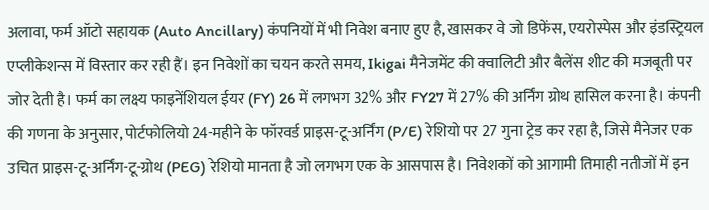अलावा, फर्म ऑटो सहायक (Auto Ancillary) कंपनियों में भी निवेश बनाए हुए है, खासकर वे जो डिफेंस, एयरोस्पेस और इंडस्ट्रियल एप्लीकेशन्स में विस्तार कर रही हैं। इन निवेशों का चयन करते समय, Ikigai मैनेजमेंट की क्वालिटी और बैलेंस शीट की मजबूती पर जोर देती है। फर्म का लक्ष्य फाइनेंशियल ईयर (FY) 26 में लगभग 32% और FY27 में 27% की अर्निंग ग्रोथ हासिल करना है। कंपनी की गणना के अनुसार, पोर्टफोलियो 24-महीने के फॉरवर्ड प्राइस-टू-अर्निंग (P/E) रेशियो पर 27 गुना ट्रेड कर रहा है, जिसे मैनेजर एक उचित प्राइस-टू-अर्निंग-टू-ग्रोथ (PEG) रेशियो मानता है जो लगभग एक के आसपास है। निवेशकों को आगामी तिमाही नतीजों में इन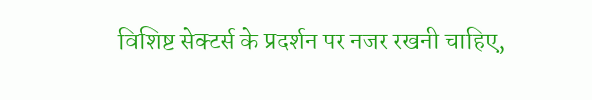विशिष्ट सेक्टर्स के प्रदर्शन पर नजर रखनी चाहिए,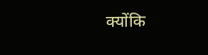क्योंकि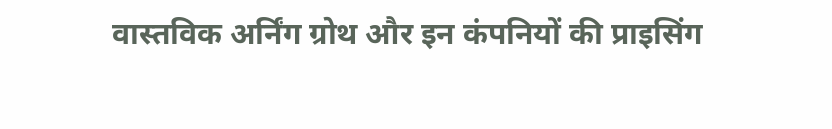वास्तविक अर्निंग ग्रोथ और इन कंपनियों की प्राइसिंग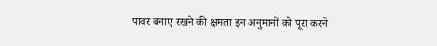पावर बनाए रखने की क्षमता इन अनुमानों को पूरा करने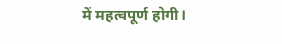में महत्वपूर्ण होगी।